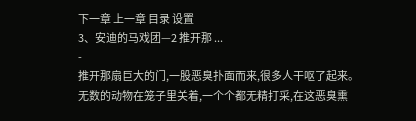下一章 上一章 目录 设置
3、安迪的马戏团—2 推开那 ...
-
推开那扇巨大的门,一股恶臭扑面而来,很多人干呕了起来。
无数的动物在笼子里关着,一个个都无精打采,在这恶臭熏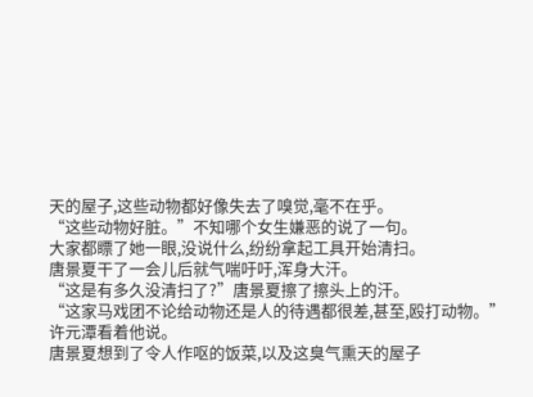天的屋子,这些动物都好像失去了嗅觉,毫不在乎。
“这些动物好脏。”不知哪个女生嫌恶的说了一句。
大家都瞟了她一眼,没说什么,纷纷拿起工具开始清扫。
唐景夏干了一会儿后就气喘吁吁,浑身大汗。
“这是有多久没清扫了?”唐景夏擦了擦头上的汗。
“这家马戏团不论给动物还是人的待遇都很差,甚至,殴打动物。”许元潭看着他说。
唐景夏想到了令人作呕的饭菜,以及这臭气熏天的屋子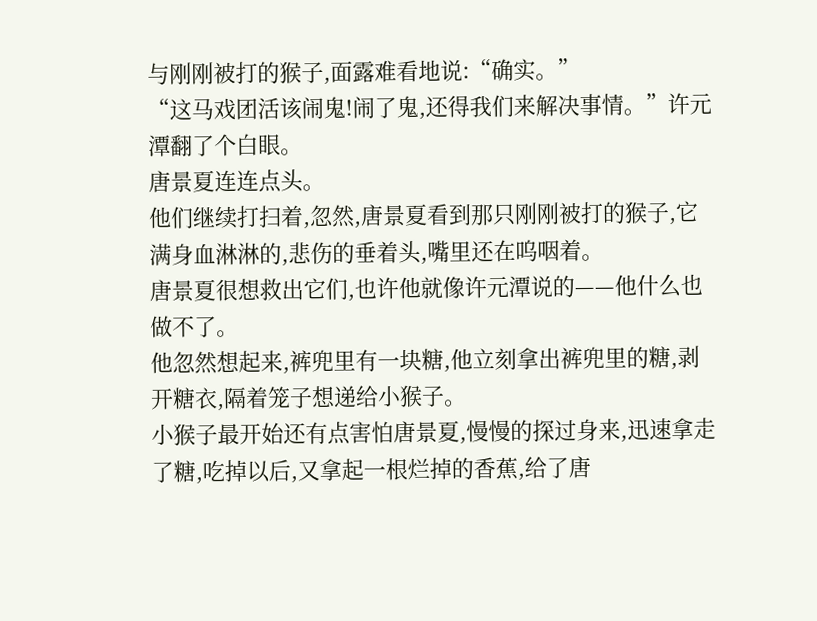与刚刚被打的猴子,面露难看地说:“确实。”
“这马戏团活该闹鬼!闹了鬼,还得我们来解决事情。”许元潭翻了个白眼。
唐景夏连连点头。
他们继续打扫着,忽然,唐景夏看到那只刚刚被打的猴子,它满身血淋淋的,悲伤的垂着头,嘴里还在呜咽着。
唐景夏很想救出它们,也许他就像许元潭说的——他什么也做不了。
他忽然想起来,裤兜里有一块糖,他立刻拿出裤兜里的糖,剥开糖衣,隔着笼子想递给小猴子。
小猴子最开始还有点害怕唐景夏,慢慢的探过身来,迅速拿走了糖,吃掉以后,又拿起一根烂掉的香蕉,给了唐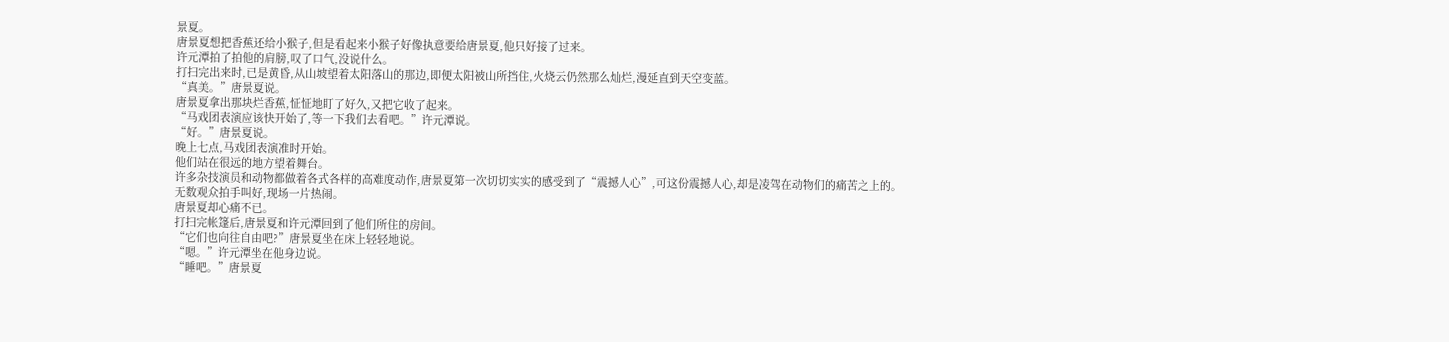景夏。
唐景夏想把香蕉还给小猴子,但是看起来小猴子好像执意要给唐景夏,他只好接了过来。
许元潭拍了拍他的肩膀,叹了口气,没说什么。
打扫完出来时,已是黄昏,从山坡望着太阳落山的那边,即便太阳被山所挡住,火烧云仍然那么灿烂,漫延直到天空变蓝。
“真美。”唐景夏说。
唐景夏拿出那块烂香蕉,怔怔地盯了好久,又把它收了起来。
“马戏团表演应该快开始了,等一下我们去看吧。”许元潭说。
“好。”唐景夏说。
晚上七点,马戏团表演准时开始。
他们站在很远的地方望着舞台。
许多杂技演员和动物都做着各式各样的高难度动作,唐景夏第一次切切实实的感受到了“震撼人心”,可这份震撼人心,却是凌驾在动物们的痛苦之上的。
无数观众拍手叫好,现场一片热闹。
唐景夏却心痛不已。
打扫完帐篷后,唐景夏和许元潭回到了他们所住的房间。
“它们也向往自由吧?”唐景夏坐在床上轻轻地说。
“嗯。”许元潭坐在他身边说。
“睡吧。”唐景夏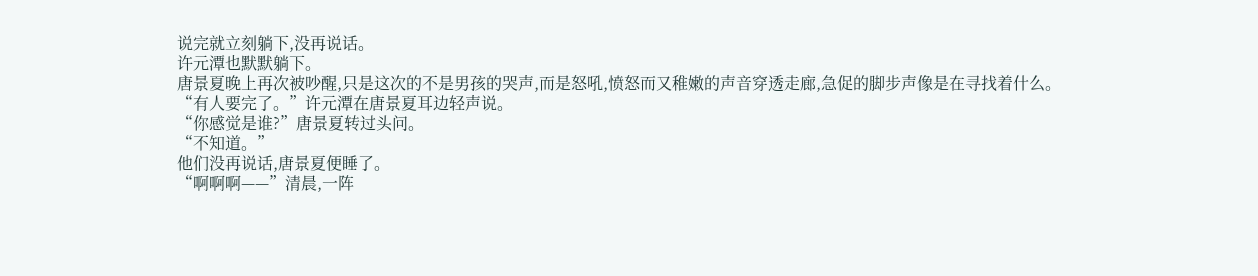说完就立刻躺下,没再说话。
许元潭也默默躺下。
唐景夏晚上再次被吵醒,只是这次的不是男孩的哭声,而是怒吼,愤怒而又稚嫩的声音穿透走廊,急促的脚步声像是在寻找着什么。
“有人要完了。”许元潭在唐景夏耳边轻声说。
“你感觉是谁?”唐景夏转过头问。
“不知道。”
他们没再说话,唐景夏便睡了。
“啊啊啊——”清晨,一阵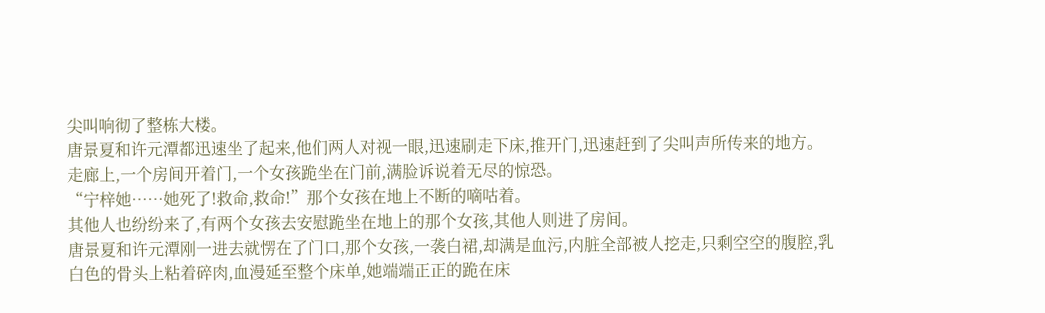尖叫响彻了整栋大楼。
唐景夏和许元潭都迅速坐了起来,他们两人对视一眼,迅速刷走下床,推开门,迅速赶到了尖叫声所传来的地方。
走廊上,一个房间开着门,一个女孩跪坐在门前,满脸诉说着无尽的惊恐。
“宁梓她……她死了!救命,救命!”那个女孩在地上不断的嘀咕着。
其他人也纷纷来了,有两个女孩去安慰跪坐在地上的那个女孩,其他人则进了房间。
唐景夏和许元潭刚一进去就愣在了门口,那个女孩,一袭白裙,却满是血污,内脏全部被人挖走,只剩空空的腹腔,乳白色的骨头上粘着碎肉,血漫延至整个床单,她端端正正的跪在床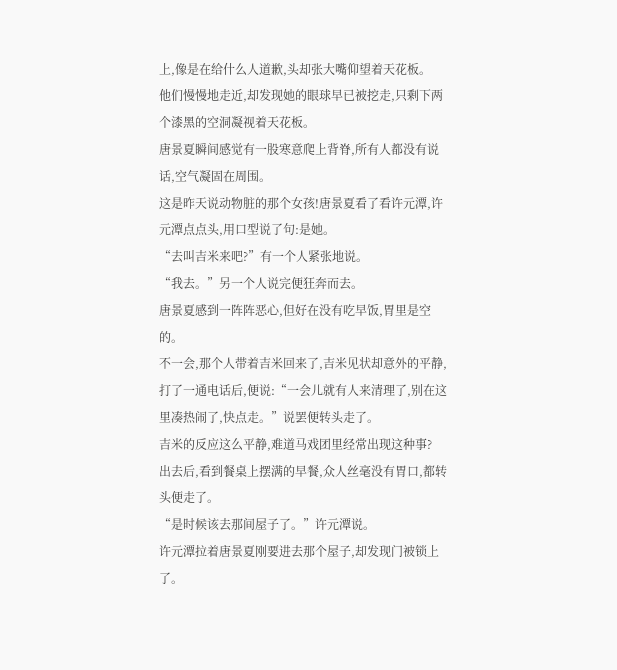上,像是在给什么人道歉,头却张大嘴仰望着天花板。
他们慢慢地走近,却发现她的眼球早已被挖走,只剩下两个漆黑的空洞凝视着天花板。
唐景夏瞬间感觉有一股寒意爬上背脊,所有人都没有说话,空气凝固在周围。
这是昨天说动物脏的那个女孩!唐景夏看了看许元潭,许元潭点点头,用口型说了句:是她。
“去叫吉米来吧?”有一个人紧张地说。
“我去。”另一个人说完便狂奔而去。
唐景夏感到一阵阵恶心,但好在没有吃早饭,胃里是空的。
不一会,那个人带着吉米回来了,吉米见状却意外的平静,打了一通电话后,便说:“一会儿就有人来清理了,别在这里凑热闹了,快点走。”说罢便转头走了。
吉米的反应这么平静,难道马戏团里经常出现这种事?
出去后,看到餐桌上摆满的早餐,众人丝毫没有胃口,都转头便走了。
“是时候该去那间屋子了。”许元潭说。
许元潭拉着唐景夏刚要进去那个屋子,却发现门被锁上了。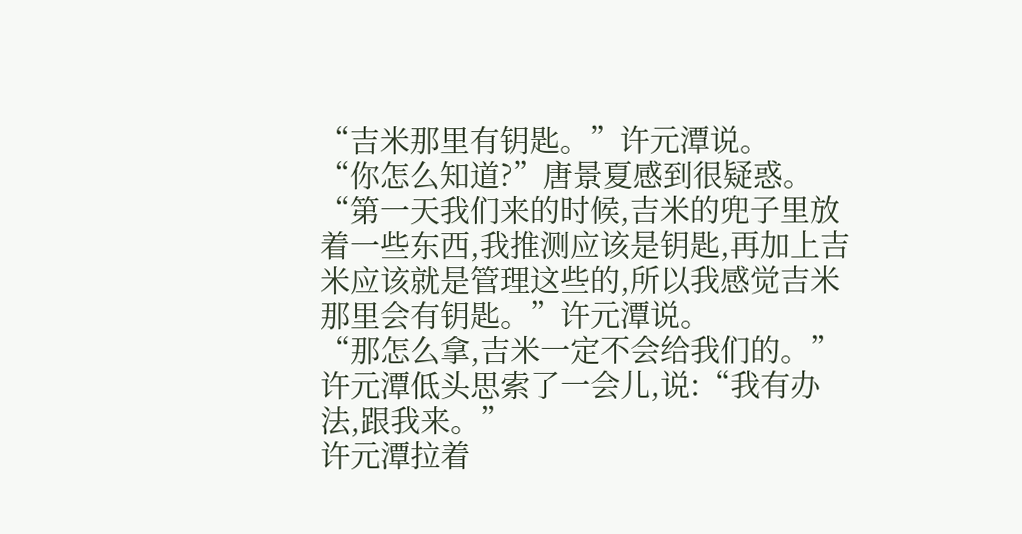“吉米那里有钥匙。”许元潭说。
“你怎么知道?”唐景夏感到很疑惑。
“第一天我们来的时候,吉米的兜子里放着一些东西,我推测应该是钥匙,再加上吉米应该就是管理这些的,所以我感觉吉米那里会有钥匙。”许元潭说。
“那怎么拿,吉米一定不会给我们的。”
许元潭低头思索了一会儿,说:“我有办法,跟我来。”
许元潭拉着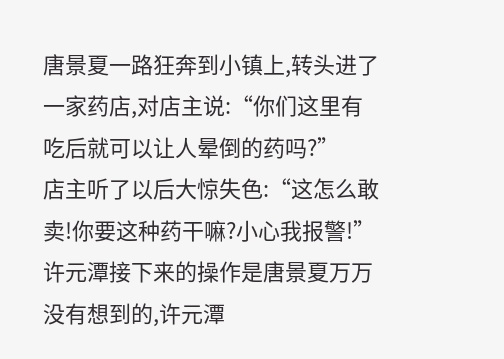唐景夏一路狂奔到小镇上,转头进了一家药店,对店主说:“你们这里有吃后就可以让人晕倒的药吗?”
店主听了以后大惊失色:“这怎么敢卖!你要这种药干嘛?小心我报警!”
许元潭接下来的操作是唐景夏万万没有想到的,许元潭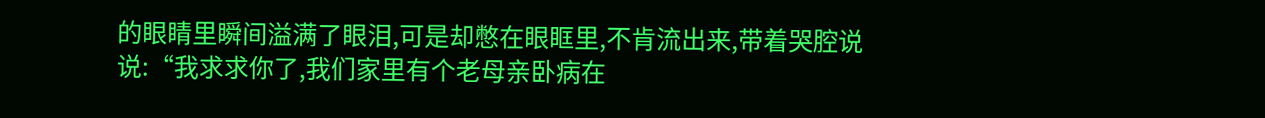的眼睛里瞬间溢满了眼泪,可是却憋在眼眶里,不肯流出来,带着哭腔说说:“我求求你了,我们家里有个老母亲卧病在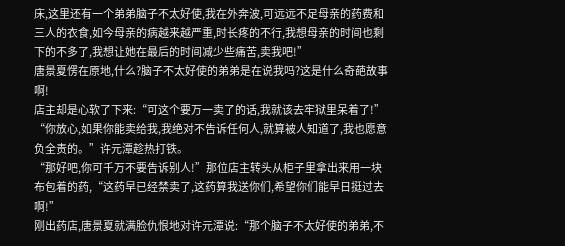床,这里还有一个弟弟脑子不太好使,我在外奔波,可远远不足母亲的药费和三人的衣食,如今母亲的病越来越严重,时长疼的不行,我想母亲的时间也剩下的不多了,我想让她在最后的时间减少些痛苦,卖我吧!”
唐景夏愣在原地,什么?脑子不太好使的弟弟是在说我吗?这是什么奇葩故事啊!
店主却是心软了下来:“可这个要万一卖了的话,我就该去牢狱里呆着了!”
“你放心,如果你能卖给我,我绝对不告诉任何人,就算被人知道了,我也愿意负全责的。”许元潭趁热打铁。
“那好吧,你可千万不要告诉别人!”那位店主转头从柜子里拿出来用一块布包着的药,“这药早已经禁卖了,这药算我送你们,希望你们能早日挺过去啊!”
刚出药店,唐景夏就满脸仇恨地对许元潭说:“那个脑子不太好使的弟弟,不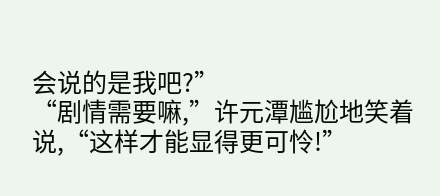会说的是我吧?”
“剧情需要嘛,”许元潭尴尬地笑着说,“这样才能显得更可怜!”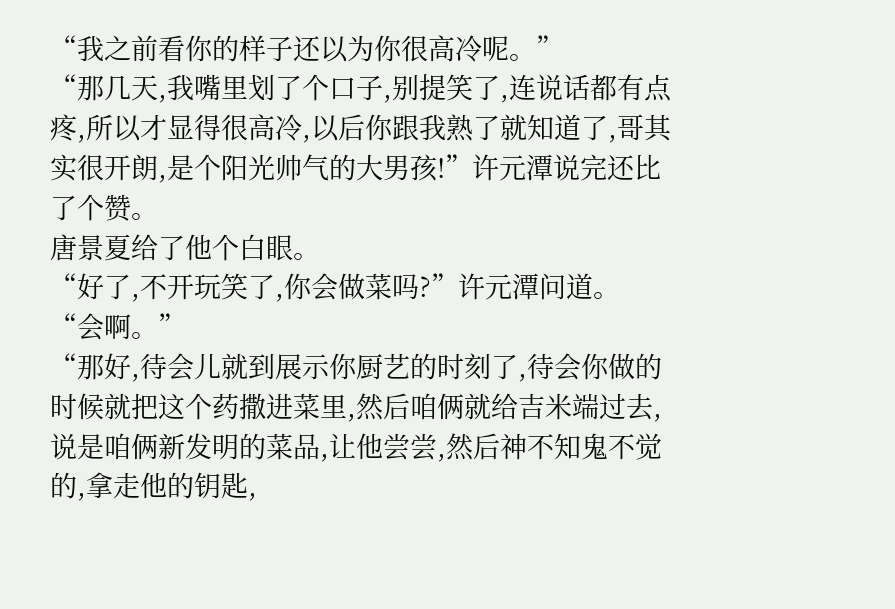“我之前看你的样子还以为你很高冷呢。”
“那几天,我嘴里划了个口子,别提笑了,连说话都有点疼,所以才显得很高冷,以后你跟我熟了就知道了,哥其实很开朗,是个阳光帅气的大男孩!”许元潭说完还比了个赞。
唐景夏给了他个白眼。
“好了,不开玩笑了,你会做菜吗?”许元潭问道。
“会啊。”
“那好,待会儿就到展示你厨艺的时刻了,待会你做的时候就把这个药撒进菜里,然后咱俩就给吉米端过去,说是咱俩新发明的菜品,让他尝尝,然后神不知鬼不觉的,拿走他的钥匙,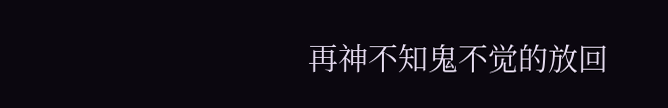再神不知鬼不觉的放回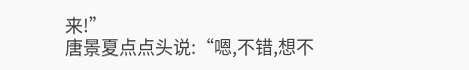来!”
唐景夏点点头说:“嗯,不错,想不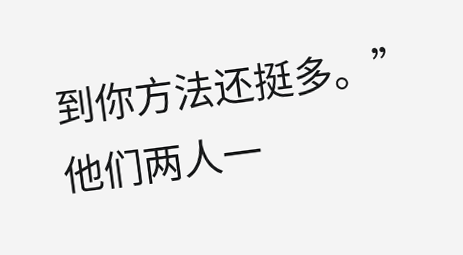到你方法还挺多。”
他们两人一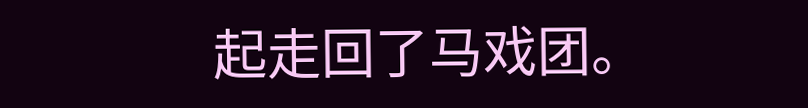起走回了马戏团。